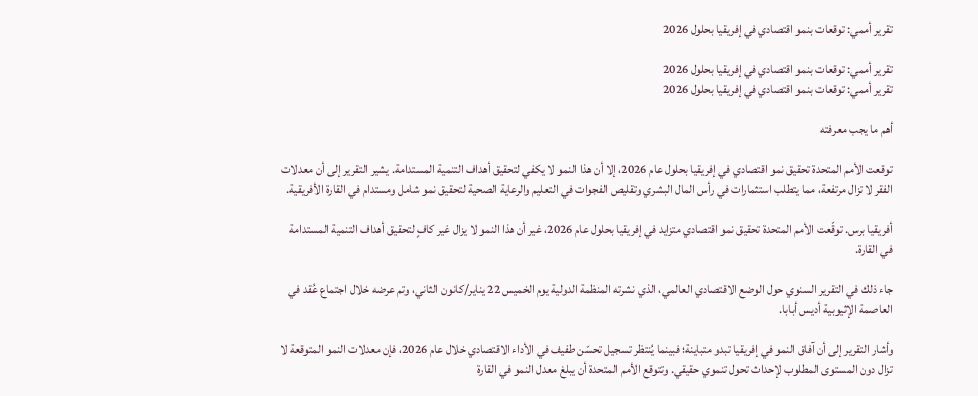تقرير أممي: توقعات بنمو اقتصادي في إفريقيا بحلول 2026

تقرير أممي: توقعات بنمو اقتصادي في إفريقيا بحلول 2026
تقرير أممي: توقعات بنمو اقتصادي في إفريقيا بحلول 2026

أهم ما يجب معرفته

توقعت الأمم المتحدة تحقيق نمو اقتصادي في إفريقيا بحلول عام 2026، إلا أن هذا النمو لا يكفي لتحقيق أهداف التنمية المستدامة. يشير التقرير إلى أن معدلات الفقر لا تزال مرتفعة، مما يتطلب استثمارات في رأس المال البشري وتقليص الفجوات في التعليم والرعاية الصحية لتحقيق نمو شامل ومستدام في القارة الأفريقية.

أفريقيا برس. توقّعت الأمم المتحدة تحقيق نمو اقتصادي متزايد في إفريقيا بحلول عام 2026، غير أن هذا النمو لا يزال غير كافٍ لتحقيق أهداف التنمية المستدامة في القارة.

جاء ذلك في التقرير السنوي حول الوضع الاقتصادي العالمي، الذي نشرته المنظمة الدولية يوم الخميس 22 يناير/كانون الثاني، وتم عرضه خلال اجتماع عُقد في العاصمة الإثيوبية أديس أبابا.

وأشار التقرير إلى أن آفاق النمو في إفريقيا تبدو متباينة؛ فبينما يُنتظر تسجيل تحسّن طفيف في الأداء الاقتصادي خلال عام 2026، فإن معدلات النمو المتوقعة لا تزال دون المستوى المطلوب لإحداث تحول تنموي حقيقي. وتتوقع الأمم المتحدة أن يبلغ معدل النمو في القارة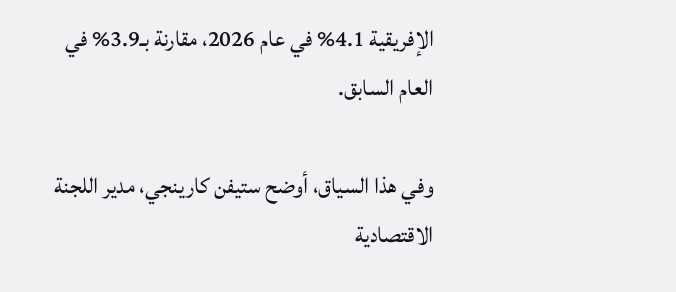الإفريقية 4.1% في عام 2026، مقارنة بـ3.9% في العام السابق.

وفي هذا السياق، أوضح ستيفن كارينجي، مدير اللجنة الاقتصادية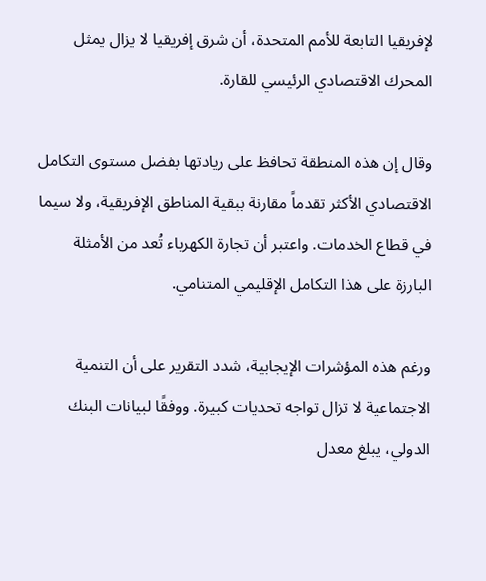لإفريقيا التابعة للأمم المتحدة، أن شرق إفريقيا لا يزال يمثل المحرك الاقتصادي الرئيسي للقارة.

وقال إن هذه المنطقة تحافظ على ريادتها بفضل مستوى التكامل الاقتصادي الأكثر تقدماً مقارنة ببقية المناطق الإفريقية، ولا سيما في قطاع الخدمات. واعتبر أن تجارة الكهرباء تُعد من الأمثلة البارزة على هذا التكامل الإقليمي المتنامي.

ورغم هذه المؤشرات الإيجابية، شدد التقرير على أن التنمية الاجتماعية لا تزال تواجه تحديات كبيرة. ووفقًا لبيانات البنك الدولي، يبلغ معدل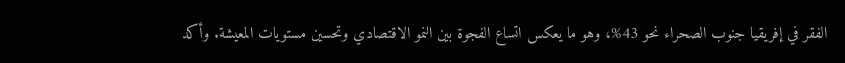الفقر في إفريقيا جنوب الصحراء نحو 43%، وهو ما يعكس اتساع الفجوة بين النمو الاقتصادي وتحسين مستويات المعيشة. وأكد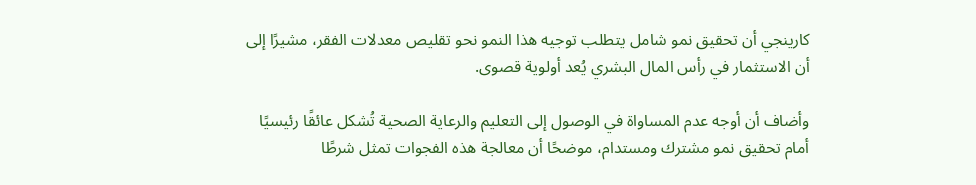كارينجي أن تحقيق نمو شامل يتطلب توجيه هذا النمو نحو تقليص معدلات الفقر، مشيرًا إلى أن الاستثمار في رأس المال البشري يُعد أولوية قصوى.

وأضاف أن أوجه عدم المساواة في الوصول إلى التعليم والرعاية الصحية تُشكل عائقًا رئيسيًا أمام تحقيق نمو مشترك ومستدام، موضحًا أن معالجة هذه الفجوات تمثل شرطًا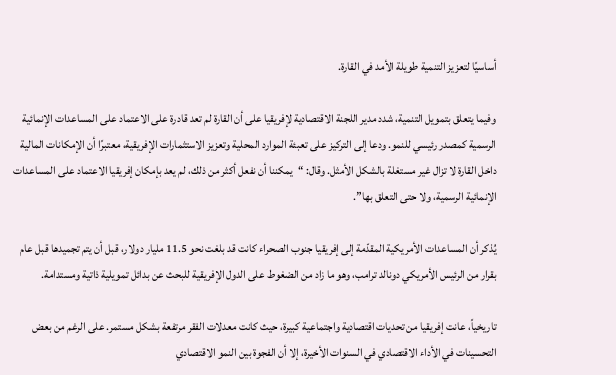أساسيًا لتعزيز التنمية طويلة الأمد في القارة.

وفيما يتعلق بتمويل التنمية، شدد مدير اللجنة الاقتصادية لإفريقيا على أن القارة لم تعد قادرة على الاعتماد على المساعدات الإنمائية الرسمية كمصدر رئيسي للنمو. ودعا إلى التركيز على تعبئة الموارد المحلية وتعزيز الاستثمارات الإفريقية، معتبرًا أن الإمكانات المالية داخل القارة لا تزال غير مستغلة بالشكل الأمثل. وقال: “يمكننا أن نفعل أكثر من ذلك، لم يعد بإمكان إفريقيا الاعتماد على المساعدات الإنمائية الرسمية، ولا حتى التعلق بها”.

يُذكر أن المساعدات الأمريكية المقدّمة إلى إفريقيا جنوب الصحراء كانت قد بلغت نحو 11.5 مليار دولار، قبل أن يتم تجميدها قبل عام بقرار من الرئيس الأمريكي دونالد ترامب، وهو ما زاد من الضغوط على الدول الإفريقية للبحث عن بدائل تمويلية ذاتية ومستدامة.

تاريخياً، عانت إفريقيا من تحديات اقتصادية واجتماعية كبيرة، حيث كانت معدلات الفقر مرتفعة بشكل مستمر. على الرغم من بعض التحسينات في الأداء الاقتصادي في السنوات الأخيرة، إلا أن الفجوة بين النمو الاقتصادي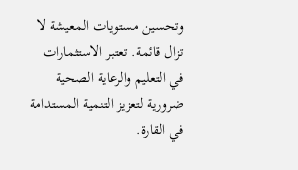وتحسين مستويات المعيشة لا تزال قائمة. تعتبر الاستثمارات في التعليم والرعاية الصحية ضرورية لتعزيز التنمية المستدامة في القارة.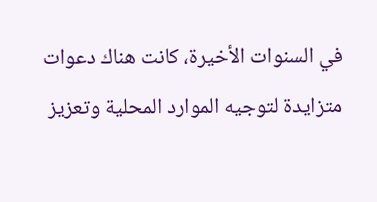في السنوات الأخيرة، كانت هناك دعوات متزايدة لتوجيه الموارد المحلية وتعزيز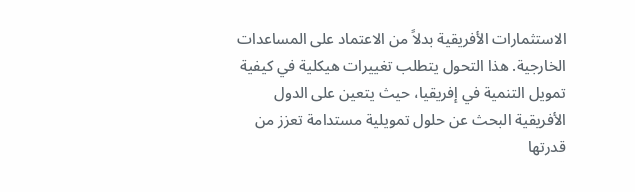الاستثمارات الأفريقية بدلاً من الاعتماد على المساعدات الخارجية. هذا التحول يتطلب تغييرات هيكلية في كيفية تمويل التنمية في إفريقيا، حيث يتعين على الدول الأفريقية البحث عن حلول تمويلية مستدامة تعزز من قدرتها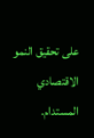على تحقيق النمو الاقتصادي المستدام.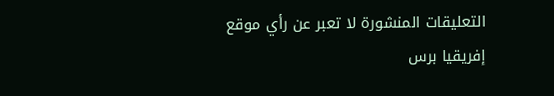التعليقات المنشورة لا تعبر عن رأي موقع إفريقيا برس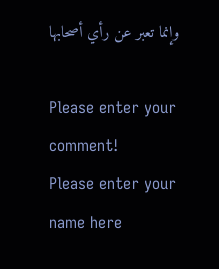وإنما تعبر عن رأي أصحابها

Please enter your comment!
Please enter your name here